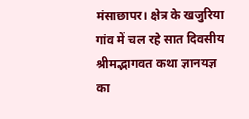मंसाछापर। क्षेत्र के खजुरिया गांव में चल रहे सात दिवसीय श्रीमद्भागवत कथा ज्ञानयज्ञ का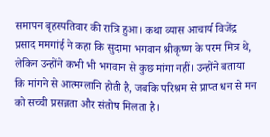समापन बृहस्पतिवार की रात्रि हुआ। कथा व्यास आचार्य विजेंद्र प्रसाद ममगांई ने कहा कि सुदामा भगवान श्रीकृष्ण के परम मित्र थे, लेकिन उन्होंने कभी भी भगवान से कुछ मांगा नहीं। उन्होंने बताया कि मांगने से आत्मग्लानि होती है, जबकि परिश्रम से प्राप्त धन से मन को सच्ची प्रसन्नता और संतोष मिलता है।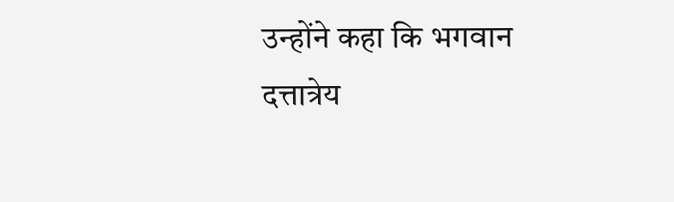उन्होंने कहा कि भगवान दत्तात्रेय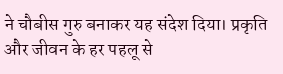ने चौबीस गुरु बनाकर यह संदेश दिया। प्रकृति और जीवन के हर पहलू से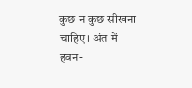कुछ न कुछ सीखना चाहिए। अंत में हवन-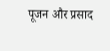पूजन और प्रसाद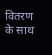वितरण के साथ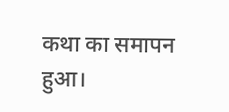कथा का समापन हुआ।